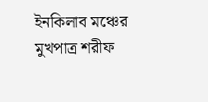ইনকিলাব মঞ্চের মুখপাত্র শরীফ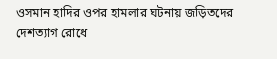ওসমান হাদির ওপর হামলার ঘটনায় জড়িতদের দেশত্যাগ রোধে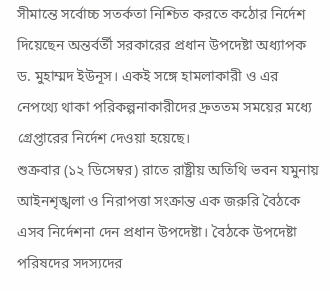সীমান্তে সর্বোচ্চ সতর্কতা নিশ্চিত করতে কঠোর নির্দেশ দিয়েছেন অন্তর্বর্তী সরকারের প্রধান উপদেষ্টা অধ্যাপক ড. মুহাম্মদ ইউনূস। একই সঙ্গে হামলাকারী ও এর নেপথ্যে থাকা পরিকল্পনাকারীদের দ্রুততম সময়ের মধ্যে গ্রেপ্তারের নির্দেশ দেওয়া হয়েছে।
শুক্রবার (১২ ডিসেম্বর) রাতে রাষ্ট্রীয় অতিথি ভবন যমুনায় আইনশৃঙ্খলা ও নিরাপত্তা সংক্রান্ত এক জরুরি বৈঠকে এসব নির্দেশনা দেন প্রধান উপদেষ্টা। বৈঠকে উপদেষ্টা পরিষদের সদস্যদের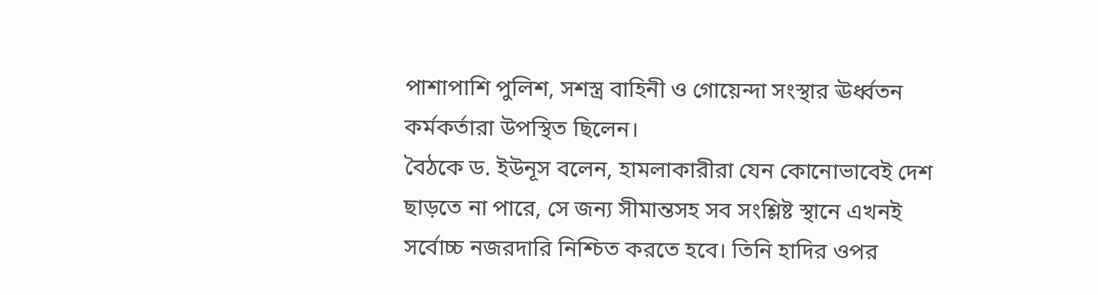পাশাপাশি পুলিশ, সশস্ত্র বাহিনী ও গোয়েন্দা সংস্থার ঊর্ধ্বতন কর্মকর্তারা উপস্থিত ছিলেন।
বৈঠকে ড. ইউনূস বলেন, হামলাকারীরা যেন কোনোভাবেই দেশ ছাড়তে না পারে, সে জন্য সীমান্তসহ সব সংশ্লিষ্ট স্থানে এখনই সর্বোচ্চ নজরদারি নিশ্চিত করতে হবে। তিনি হাদির ওপর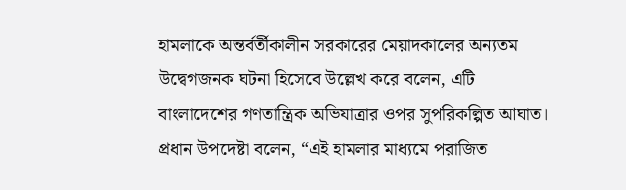হামলাকে অন্তর্বর্তীকালীন সরকারের মেয়াদকালের অন্যতম উদ্বেগজনক ঘটনা হিসেবে উল্লেখ করে বলেন, এটি বাংলাদেশের গণতান্ত্রিক অভিযাত্রার ওপর সুপরিকল্পিত আঘাত।
প্রধান উপদেষ্টা বলেন, “এই হামলার মাধ্যমে পরাজিত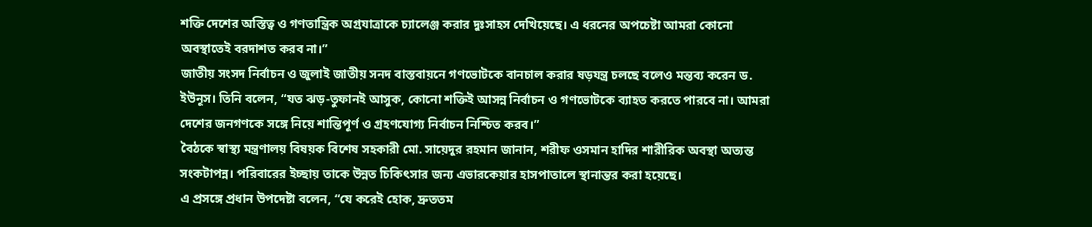শক্তি দেশের অস্তিত্ব ও গণতান্ত্রিক অগ্রযাত্রাকে চ্যালেঞ্জ করার দুঃসাহস দেখিয়েছে। এ ধরনের অপচেষ্টা আমরা কোনো অবস্থাতেই বরদাশত করব না।”
জাতীয় সংসদ নির্বাচন ও জুলাই জাতীয় সনদ বাস্তবায়নে গণভোটকে বানচাল করার ষড়যন্ত্র চলছে বলেও মন্তব্য করেন ড. ইউনূস। তিনি বলেন, “যত ঝড়-তুফানই আসুক, কোনো শক্তিই আসন্ন নির্বাচন ও গণভোটকে ব্যাহত করতে পারবে না। আমরা দেশের জনগণকে সঙ্গে নিয়ে শান্তিপূর্ণ ও গ্রহণযোগ্য নির্বাচন নিশ্চিত করব।”
বৈঠকে স্বাস্থ্য মন্ত্রণালয় বিষয়ক বিশেষ সহকারী মো. সায়েদুর রহমান জানান, শরীফ ওসমান হাদির শারীরিক অবস্থা অত্যন্ত সংকটাপন্ন। পরিবারের ইচ্ছায় তাকে উন্নত চিকিৎসার জন্য এভারকেয়ার হাসপাতালে স্থানান্তর করা হয়েছে।
এ প্রসঙ্গে প্রধান উপদেষ্টা বলেন, “যে করেই হোক, দ্রুততম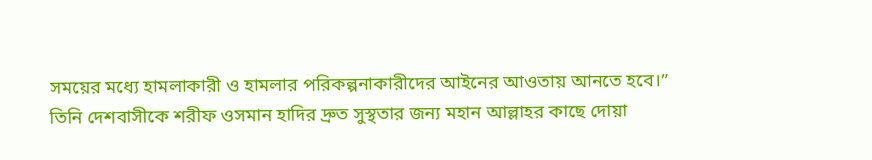সময়ের মধ্যে হামলাকারী ও হামলার পরিকল্পনাকারীদের আইনের আওতায় আনতে হবে।”
তিনি দেশবাসীকে শরীফ ওসমান হাদির দ্রুত সুস্থতার জন্য মহান আল্লাহর কাছে দোয়া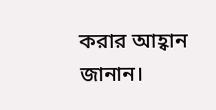করার আহ্বান জানান।